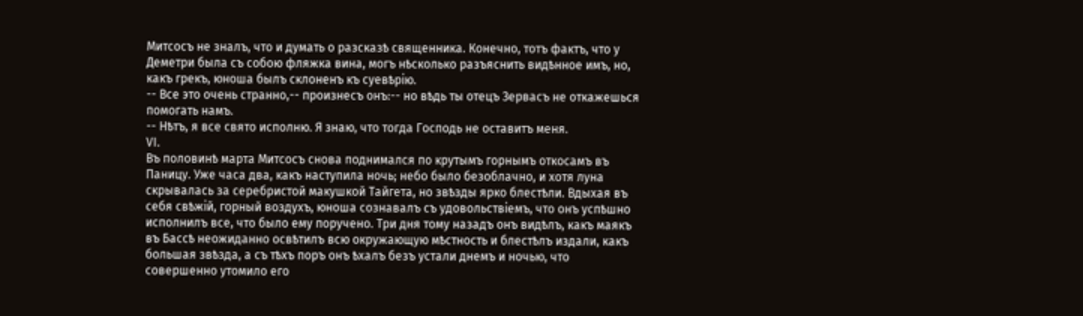Митсосъ не зналъ, что и думать о разсказѣ священника. Конечно, тотъ фактъ, что у Деметри была съ собою фляжка вина, могъ нѣсколько разъяснить видѣнное имъ, но, какъ грекъ, юноша былъ склоненъ къ суевѣрію.
-- Все это очень странно,-- произнесъ онъ:-- но вѣдь ты отецъ Зервасъ не откажешься помогать намъ.
-- Нѣтъ, я все свято исполню. Я знаю, что тогда Господь не оставитъ меня.
VI.
Въ половинѣ марта Митсосъ снова поднимался по крутымъ горнымъ откосамъ въ Паницу. Уже часа два, какъ наступила ночь; небо было безоблачно, и хотя луна скрывалась за серебристой макушкой Тайгета, но звѣзды ярко блестѣли. Вдыхая въ себя свѣжій, горный воздухъ, юноша сознавалъ съ удовольствіемъ, что онъ успѣшно исполнилъ все, что было ему поручено. Три дня тому назадъ онъ видѣлъ, какъ маякъ въ Бассѣ неожиданно освѣтилъ всю окружающую мѣстность и блестѣлъ издали, какъ большая звѣзда, а съ тѣхъ поръ онъ ѣхалъ безъ устали днемъ и ночью, что совершенно утомило его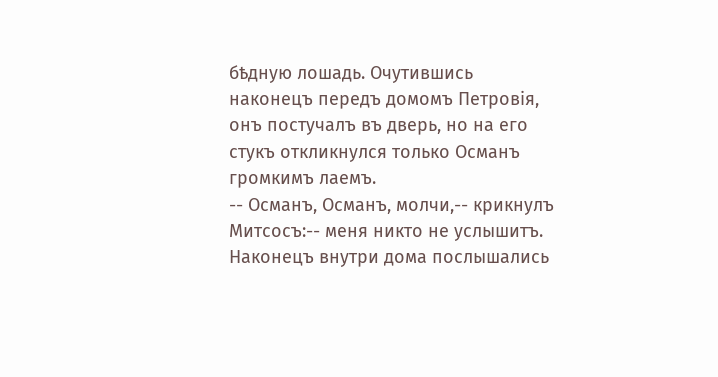бѣдную лошадь. Очутившись наконецъ передъ домомъ Петровія, онъ постучалъ въ дверь, но на его стукъ откликнулся только Османъ громкимъ лаемъ.
-- Османъ, Османъ, молчи,-- крикнулъ Митсосъ:-- меня никто не услышитъ.
Наконецъ внутри дома послышались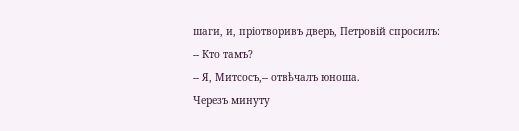шаги, и, пріотворивъ дверь, Петровій спросилъ:
-- Кто тамъ?
-- Я, Митсосъ,-- отвѣчалъ юноша.
Черезъ минуту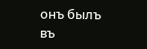онъ былъ въ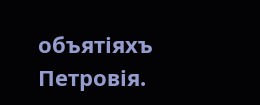объятіяхъ Петровія.